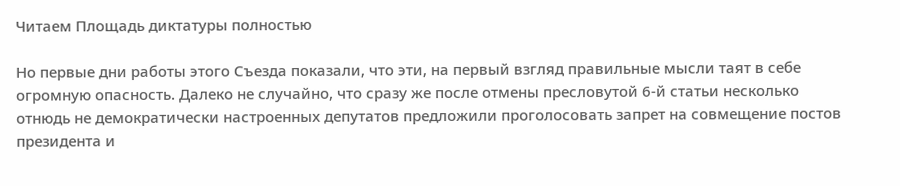Читаем Площадь диктатуры полностью

Но первые дни работы этого Съезда показали, что эти, на первый взгляд правильные мысли таят в себе огромную опасность. Далеко не случайно, что сразу же после отмены пресловутой 6-й статьи несколько отнюдь не демократически настроенных депутатов предложили проголосовать запрет на совмещение постов президента и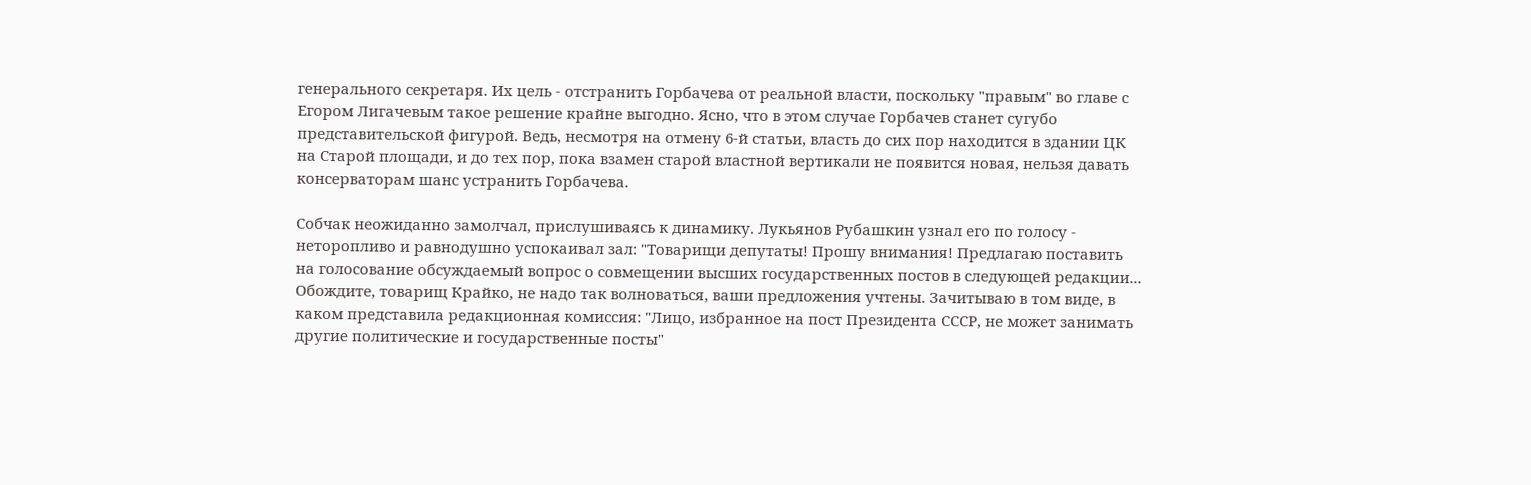генерального секретаря. Их цель - отстранить Горбачева от реальной власти, поскольку "правым" во главе с Егором Лигачевым такое решение крайне выгодно. Ясно, что в этом случае Горбачев станет сугубо представительской фигурой. Ведь, несмотря на отмену 6-й статьи, власть до сих пор находится в здании ЦК на Старой площади, и до тех пор, пока взамен старой властной вертикали не появится новая, нельзя давать консерваторам шанс устранить Горбачева.

Собчак неожиданно замолчал, прислушиваясь к динамику. Лукьянов Рубашкин узнал его по голосу - неторопливо и равнодушно успокаивал зал: "Товарищи депутаты! Прошу внимания! Предлагаю поставить на голосование обсуждаемый вопрос о совмещении высших государственных постов в следующей редакции... Обождите, товарищ Крайко, не надо так волноваться, ваши предложения учтены. Зачитываю в том виде, в каком представила редакционная комиссия: "Лицо, избранное на пост Президента СССР, не может занимать другие политические и государственные посты"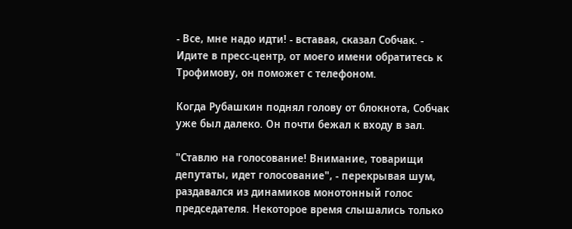- Все, мне надо идти! - вставая, сказал Собчак. - Идите в пресс-центр, от моего имени обратитесь к Трофимову, он поможет с телефоном.

Когда Рубашкин поднял голову от блокнота, Собчак уже был далеко. Он почти бежал к входу в зал.

"Ставлю на голосование! Внимание, товарищи депутаты, идет голосование", - перекрывая шум, раздавался из динамиков монотонный голос председателя. Некоторое время слышались только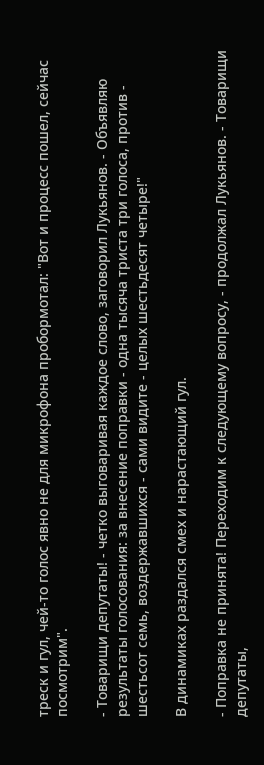треск и гул, чей-то голос явно не для микрофона пробормотал: "Вот и процесс пошел, сейчас посмотрим".

- Товарищи депутаты! - четко выговаривая каждое слово, заговорил Лукьянов. - Объявляю результаты голосования: за внесение поправки - одна тысяча триста три голоса, против - шестьсот семь, воздержавшихся - сами видите - целых шестьдесят четыре!"

В динамиках раздался смех и нарастающий гул.

- Поправка не принята! Переходим к следующему вопросу, - продолжал Лукьянов. - Товарищи депутаты,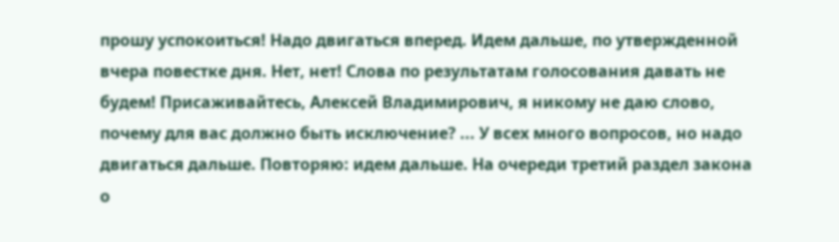прошу успокоиться! Надо двигаться вперед. Идем дальше, по утвержденной вчера повестке дня. Нет, нет! Слова по результатам голосования давать не будем! Присаживайтесь, Алексей Владимирович, я никому не даю слово, почему для вас должно быть исключение? ... У всех много вопросов, но надо двигаться дальше. Повторяю: идем дальше. На очереди третий раздел закона о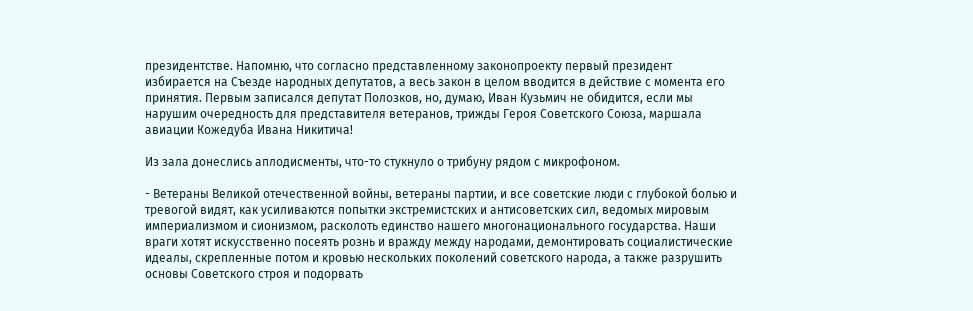президентстве. Напомню, что согласно представленному законопроекту первый президент избирается на Съезде народных депутатов, а весь закон в целом вводится в действие с момента его принятия. Первым записался депутат Полозков, но, думаю, Иван Кузьмич не обидится, если мы нарушим очередность для представителя ветеранов, трижды Героя Советского Союза, маршала авиации Кожедуба Ивана Никитича!

Из зала донеслись аплодисменты, что-то стукнуло о трибуну рядом с микрофоном.

- Ветераны Великой отечественной войны, ветераны партии, и все советские люди с глубокой болью и тревогой видят, как усиливаются попытки экстремистских и антисоветских сил, ведомых мировым империализмом и сионизмом, расколоть единство нашего многонационального государства. Наши враги хотят искусственно посеять рознь и вражду между народами, демонтировать социалистические идеалы, скрепленные потом и кровью нескольких поколений советского народа, а также разрушить основы Советского строя и подорвать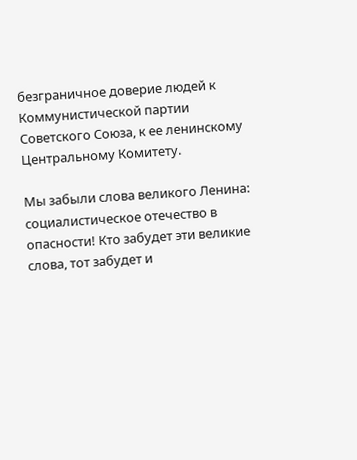безграничное доверие людей к Коммунистической партии Советского Союза, к ее ленинскому Центральному Комитету.

Мы забыли слова великого Ленина: социалистическое отечество в опасности! Кто забудет эти великие слова, тот забудет и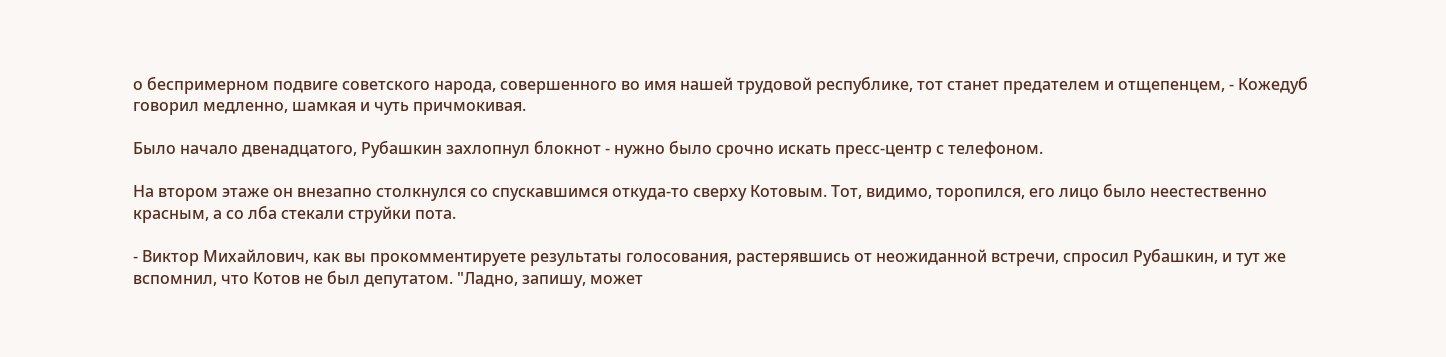о беспримерном подвиге советского народа, совершенного во имя нашей трудовой республике, тот станет предателем и отщепенцем, - Кожедуб говорил медленно, шамкая и чуть причмокивая.

Было начало двенадцатого, Рубашкин захлопнул блокнот - нужно было срочно искать пресс-центр с телефоном.

На втором этаже он внезапно столкнулся со спускавшимся откуда-то сверху Котовым. Тот, видимо, торопился, его лицо было неестественно красным, а со лба стекали струйки пота.

- Виктор Михайлович, как вы прокомментируете результаты голосования, растерявшись от неожиданной встречи, спросил Рубашкин, и тут же вспомнил, что Котов не был депутатом. "Ладно, запишу, может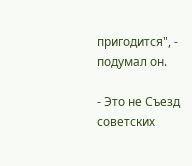пригодится", - подумал он.

- Это не Съезд советских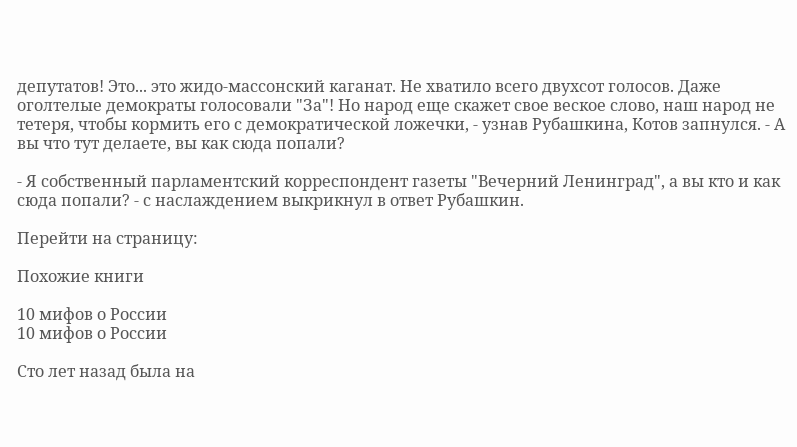депутатов! Это... это жидо-массонский каганат. Не хватило всего двухсот голосов. Даже оголтелые демократы голосовали "За"! Но народ еще скажет свое веское слово, наш народ не тетеря, чтобы кормить его с демократической ложечки, - узнав Рубашкина, Котов запнулся. - А вы что тут делаете, вы как сюда попали?

- Я собственный парламентский корреспондент газеты "Вечерний Ленинград", а вы кто и как сюда попали? - с наслаждением выкрикнул в ответ Рубашкин.

Перейти на страницу:

Похожие книги

10 мифов о России
10 мифов о России

Сто лет назад была на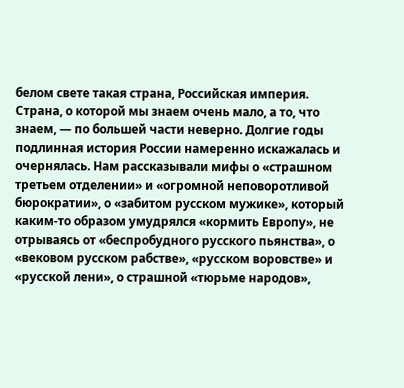белом свете такая страна, Российская империя. Страна, о которой мы знаем очень мало, а то, что знаем, — по большей части неверно. Долгие годы подлинная история России намеренно искажалась и очернялась. Нам рассказывали мифы о «страшном третьем отделении» и «огромной неповоротливой бюрократии», о «забитом русском мужике», который каким-то образом умудрялся «кормить Европу», не отрываясь от «беспробудного русского пьянства», о «вековом русском рабстве», «русском воровстве» и «русской лени», о страшной «тюрьме народов»,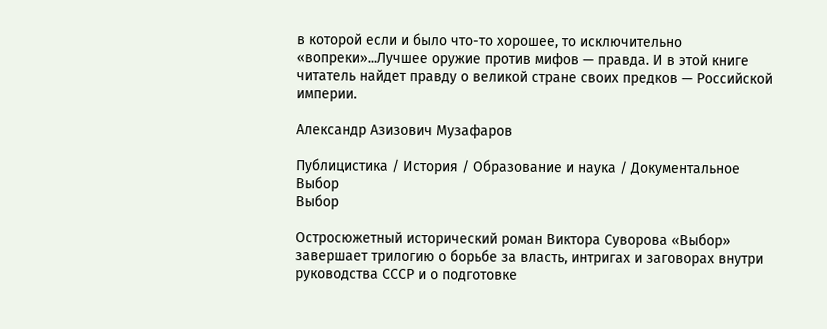в которой если и было что-то хорошее, то исключительно «вопреки»...Лучшее оружие против мифов — правда. И в этой книге читатель найдет правду о великой стране своих предков — Российской империи.

Александр Азизович Музафаров

Публицистика / История / Образование и наука / Документальное
Выбор
Выбор

Остросюжетный исторический роман Виктора Суворова «Выбор» завершает трилогию о борьбе за власть, интригах и заговорах внутри руководства СССР и о подготовке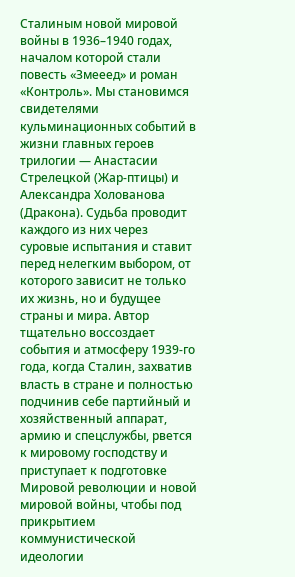Сталиным новой мировой войны в 1936–1940 годах, началом которой стали повесть «Змееед» и роман «Контроль». Мы становимся свидетелями кульминационных событий в жизни главных героев трилогии — Анастасии Стрелецкой (Жар-птицы) и Александра Холованова (Дракона). Судьба проводит каждого из них через суровые испытания и ставит перед нелегким выбором, от которого зависит не только их жизнь, но и будущее страны и мира. Автор тщательно воссоздает события и атмосферу 1939-го года, когда Сталин, захватив власть в стране и полностью подчинив себе партийный и хозяйственный аппарат, армию и спецслужбы, рвется к мировому господству и приступает к подготовке Мировой революции и новой мировой войны, чтобы под прикрытием коммунистической идеологии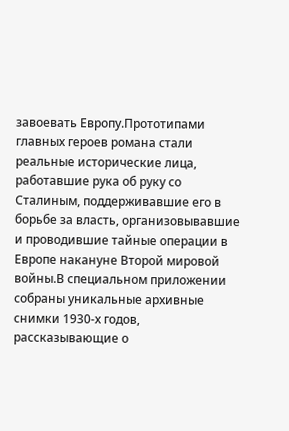завоевать Европу.Прототипами главных героев романа стали реальные исторические лица, работавшие рука об руку со Сталиным, поддерживавшие его в борьбе за власть, организовывавшие и проводившие тайные операции в Европе накануне Второй мировой войны.В специальном приложении собраны уникальные архивные снимки 1930-х годов, рассказывающие о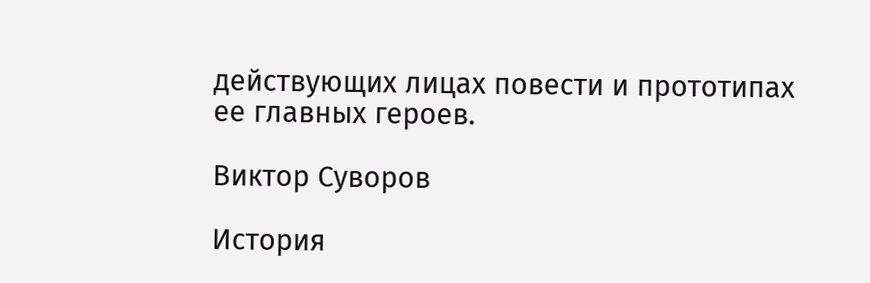действующих лицах повести и прототипах ее главных героев.

Виктор Суворов

История